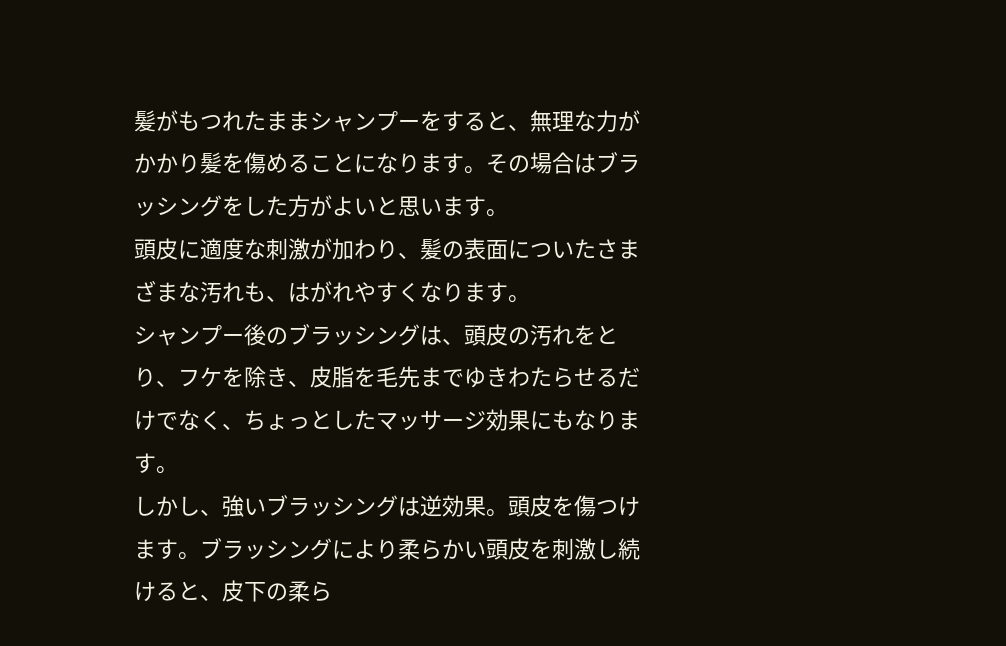髪がもつれたままシャンプーをすると、無理な力がかかり髪を傷めることになります。その場合はブラッシングをした方がよいと思います。
頭皮に適度な刺激が加わり、髪の表面についたさまざまな汚れも、はがれやすくなります。
シャンプー後のブラッシングは、頭皮の汚れをとり、フケを除き、皮脂を毛先までゆきわたらせるだけでなく、ちょっとしたマッサージ効果にもなります。
しかし、強いブラッシングは逆効果。頭皮を傷つけます。ブラッシングにより柔らかい頭皮を刺激し続けると、皮下の柔ら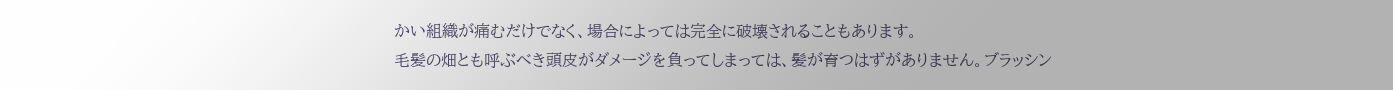かい組織が痛むだけでなく、場合によっては完全に破壊されることもあります。
毛髪の畑とも呼ぶべき頭皮がダメージを負ってしまっては、髪が育つはずがありません。ブラッシン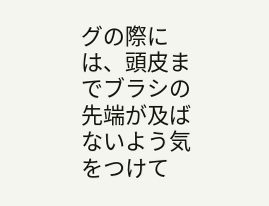グの際には、頭皮までブラシの先端が及ばないよう気をつけて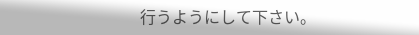行うようにして下さい。